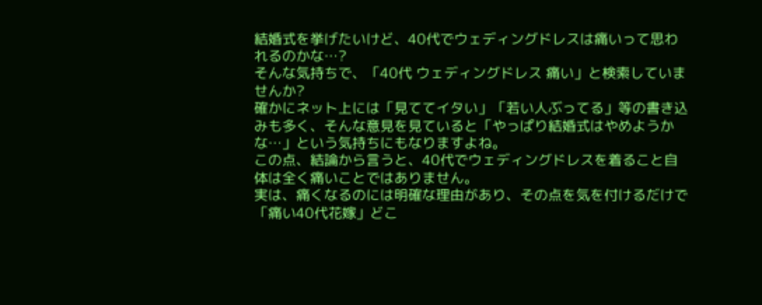結婚式を挙げたいけど、40代でウェディングドレスは痛いって思われるのかな…?
そんな気持ちで、「40代 ウェディングドレス 痛い」と検索していませんか?
確かにネット上には「見ててイタい」「若い人ぶってる」等の書き込みも多く、そんな意見を見ていると「やっぱり結婚式はやめようかな…」という気持ちにもなりますよね。
この点、結論から言うと、40代でウェディングドレスを着ること自体は全く痛いことではありません。
実は、痛くなるのには明確な理由があり、その点を気を付けるだけで「痛い40代花嫁」どこ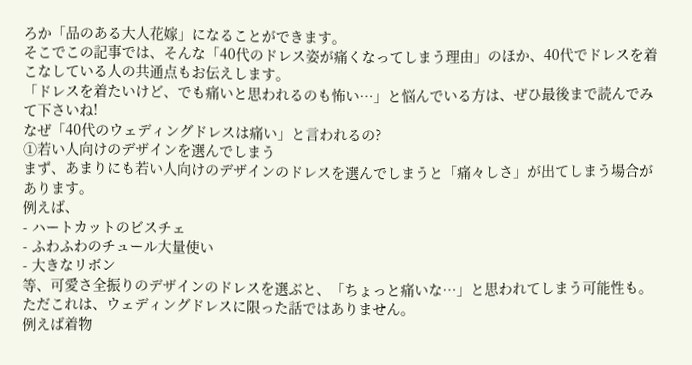ろか「品のある大人花嫁」になることができます。
そこでこの記事では、そんな「40代のドレス姿が痛くなってしまう理由」のほか、40代でドレスを着こなしている人の共通点もお伝えします。
「ドレスを着たいけど、でも痛いと思われるのも怖い…」と悩んでいる方は、ぜひ最後まで読んでみて下さいね!
なぜ「40代のウェディングドレスは痛い」と言われるの?
①若い人向けのデザインを選んでしまう
まず、あまりにも若い人向けのデザインのドレスを選んでしまうと「痛々しさ」が出てしまう場合があります。
例えば、
- ハートカットのビスチェ
- ふわふわのチュール大量使い
- 大きなリボン
等、可愛さ全振りのデザインのドレスを選ぶと、「ちょっと痛いな…」と思われてしまう可能性も。
ただこれは、ウェディングドレスに限った話ではありません。
例えば着物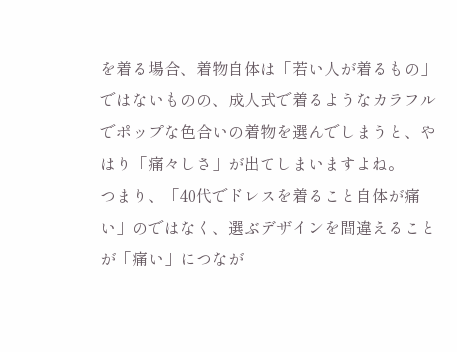を着る場合、着物自体は「若い人が着るもの」ではないものの、成人式で着るようなカラフルでポップな色合いの着物を選んでしまうと、やはり「痛々しさ」が出てしまいますよね。
つまり、「40代でドレスを着ること自体が痛い」のではなく、選ぶデザインを間違えることが「痛い」につなが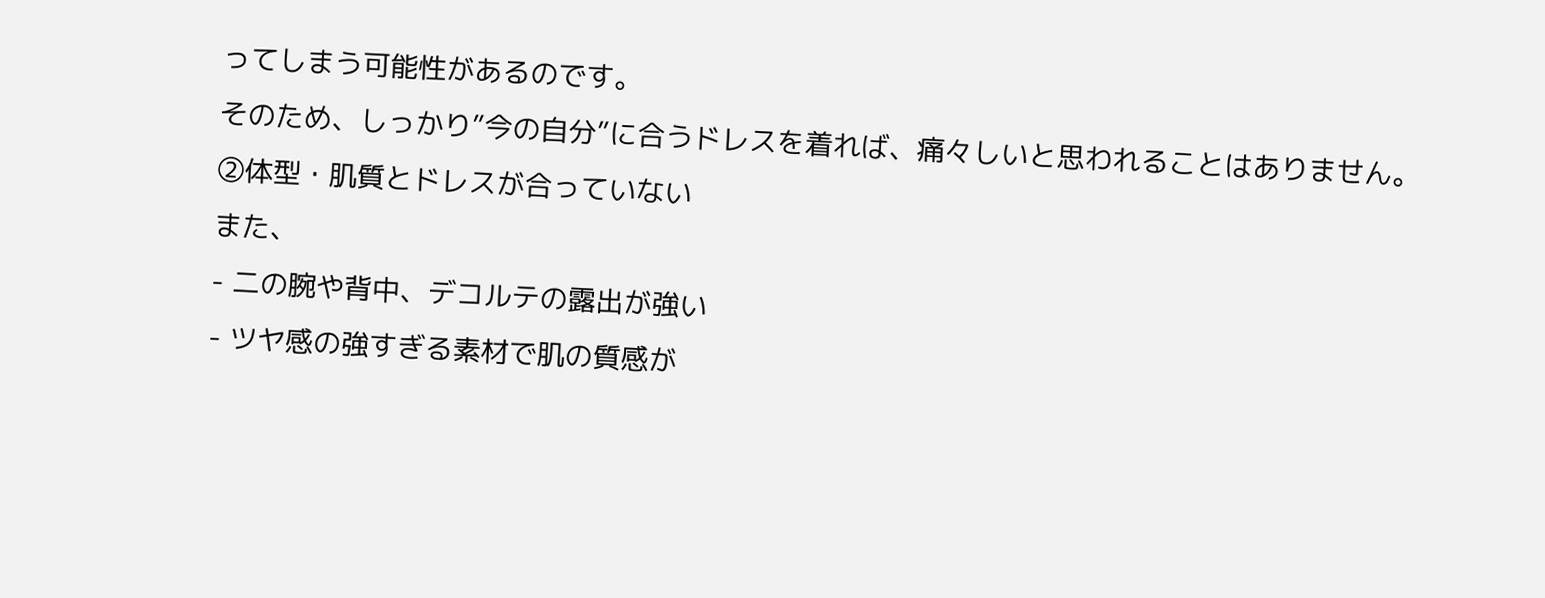ってしまう可能性があるのです。
そのため、しっかり”今の自分”に合うドレスを着れば、痛々しいと思われることはありません。
②体型・肌質とドレスが合っていない
また、
- 二の腕や背中、デコルテの露出が強い
- ツヤ感の強すぎる素材で肌の質感が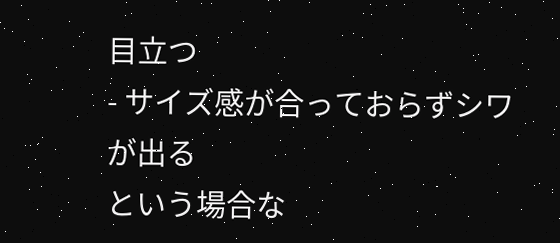目立つ
- サイズ感が合っておらずシワが出る
という場合な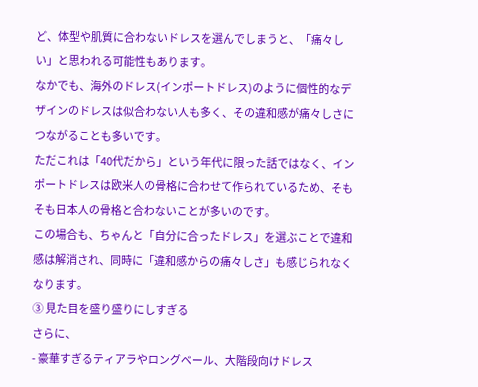ど、体型や肌質に合わないドレスを選んでしまうと、「痛々しい」と思われる可能性もあります。
なかでも、海外のドレス(インポートドレス)のように個性的なデザインのドレスは似合わない人も多く、その違和感が痛々しさにつながることも多いです。
ただこれは「40代だから」という年代に限った話ではなく、インポートドレスは欧米人の骨格に合わせて作られているため、そもそも日本人の骨格と合わないことが多いのです。
この場合も、ちゃんと「自分に合ったドレス」を選ぶことで違和感は解消され、同時に「違和感からの痛々しさ」も感じられなくなります。
③ 見た目を盛り盛りにしすぎる
さらに、
- 豪華すぎるティアラやロングベール、大階段向けドレス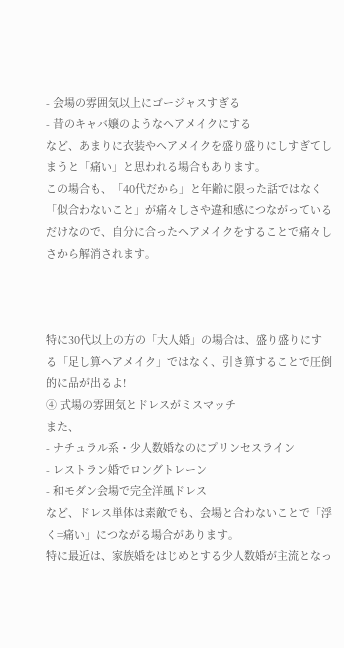- 会場の雰囲気以上にゴージャスすぎる
- 昔のキャバ嬢のようなヘアメイクにする
など、あまりに衣装やヘアメイクを盛り盛りにしすぎてしまうと「痛い」と思われる場合もあります。
この場合も、「40代だから」と年齢に限った話ではなく「似合わないこと」が痛々しさや違和感につながっているだけなので、自分に合ったヘアメイクをすることで痛々しさから解消されます。



特に30代以上の方の「大人婚」の場合は、盛り盛りにする「足し算ヘアメイク」ではなく、引き算することで圧倒的に品が出るよ!
④ 式場の雰囲気とドレスがミスマッチ
また、
- ナチュラル系・少人数婚なのにプリンセスライン
- レストラン婚でロングトレーン
- 和モダン会場で完全洋風ドレス
など、ドレス単体は素敵でも、会場と合わないことで「浮く=痛い」につながる場合があります。
特に最近は、家族婚をはじめとする少人数婚が主流となっ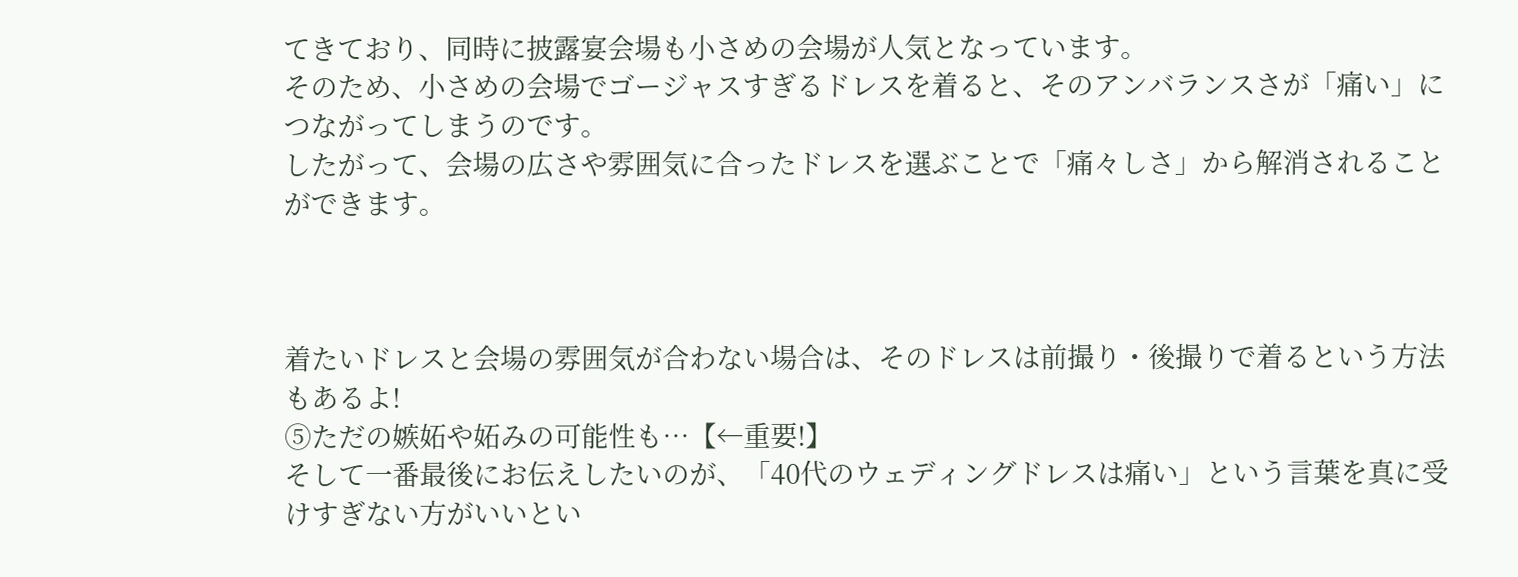てきており、同時に披露宴会場も小さめの会場が人気となっています。
そのため、小さめの会場でゴージャスすぎるドレスを着ると、そのアンバランスさが「痛い」につながってしまうのです。
したがって、会場の広さや雰囲気に合ったドレスを選ぶことで「痛々しさ」から解消されることができます。



着たいドレスと会場の雰囲気が合わない場合は、そのドレスは前撮り・後撮りで着るという方法もあるよ!
⑤ただの嫉妬や妬みの可能性も…【←重要!】
そして一番最後にお伝えしたいのが、「40代のウェディングドレスは痛い」という言葉を真に受けすぎない方がいいとい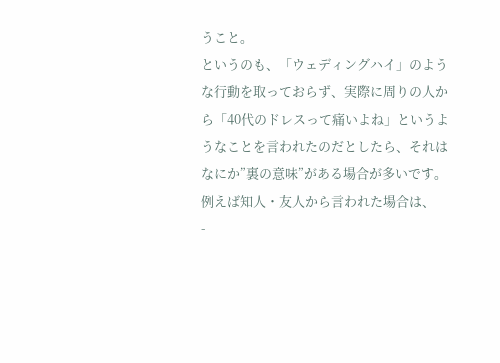うこと。
というのも、「ウェディングハイ」のような行動を取っておらず、実際に周りの人から「40代のドレスって痛いよね」というようなことを言われたのだとしたら、それはなにか”裏の意味”がある場合が多いです。
例えば知人・友人から言われた場合は、
-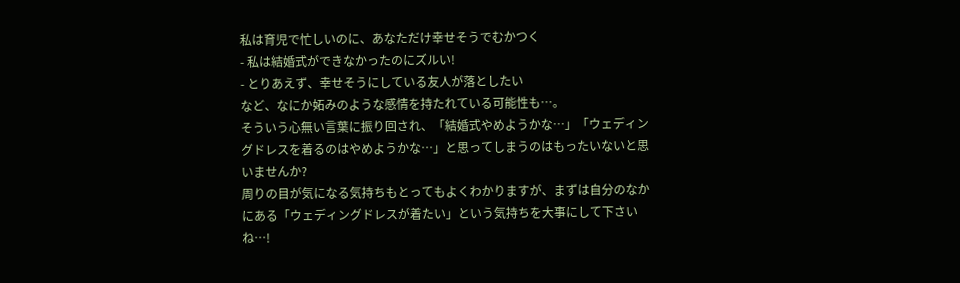私は育児で忙しいのに、あなただけ幸せそうでむかつく
- 私は結婚式ができなかったのにズルい!
- とりあえず、幸せそうにしている友人が落としたい
など、なにか妬みのような感情を持たれている可能性も…。
そういう心無い言葉に振り回され、「結婚式やめようかな…」「ウェディングドレスを着るのはやめようかな…」と思ってしまうのはもったいないと思いませんか?
周りの目が気になる気持ちもとってもよくわかりますが、まずは自分のなかにある「ウェディングドレスが着たい」という気持ちを大事にして下さいね…!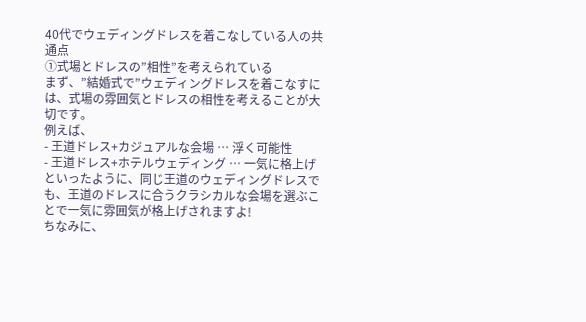40代でウェディングドレスを着こなしている人の共通点
①式場とドレスの”相性”を考えられている
まず、”結婚式で”ウェディングドレスを着こなすには、式場の雰囲気とドレスの相性を考えることが大切です。
例えば、
- 王道ドレス+カジュアルな会場 … 浮く可能性
- 王道ドレス+ホテルウェディング … 一気に格上げ
といったように、同じ王道のウェディングドレスでも、王道のドレスに合うクラシカルな会場を選ぶことで一気に雰囲気が格上げされますよ!
ちなみに、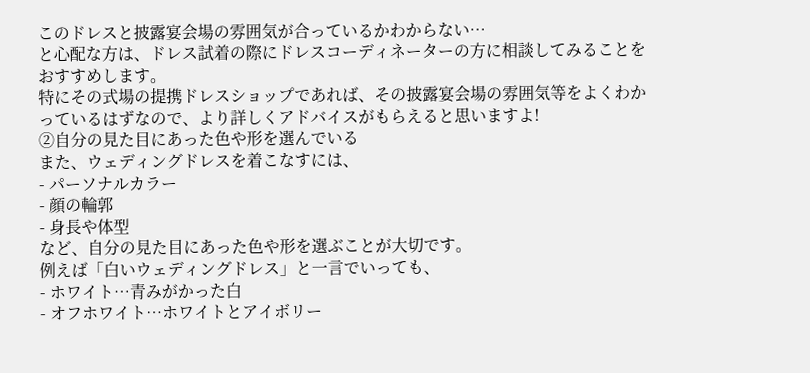このドレスと披露宴会場の雰囲気が合っているかわからない…
と心配な方は、ドレス試着の際にドレスコーディネーターの方に相談してみることをおすすめします。
特にその式場の提携ドレスショップであれば、その披露宴会場の雰囲気等をよくわかっているはずなので、より詳しくアドバイスがもらえると思いますよ!
②自分の見た目にあった色や形を選んでいる
また、ウェディングドレスを着こなすには、
- パーソナルカラー
- 顔の輪郭
- 身長や体型
など、自分の見た目にあった色や形を選ぶことが大切です。
例えば「白いウェディングドレス」と一言でいっても、
- ホワイト…青みがかった白
- オフホワイト…ホワイトとアイボリー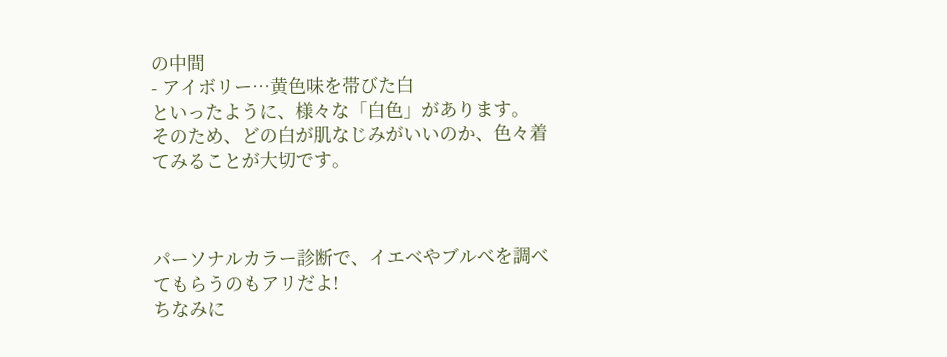の中間
- アイボリー…黄色味を帯びた白
といったように、様々な「白色」があります。
そのため、どの白が肌なじみがいいのか、色々着てみることが大切です。



パーソナルカラー診断で、イエベやブルべを調べてもらうのもアリだよ!
ちなみに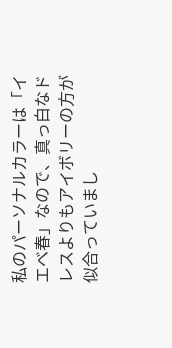私のパーソナルカラーは「イエベ春」なので、真っ白なドレスよりもアイボリーの方が似合っていまし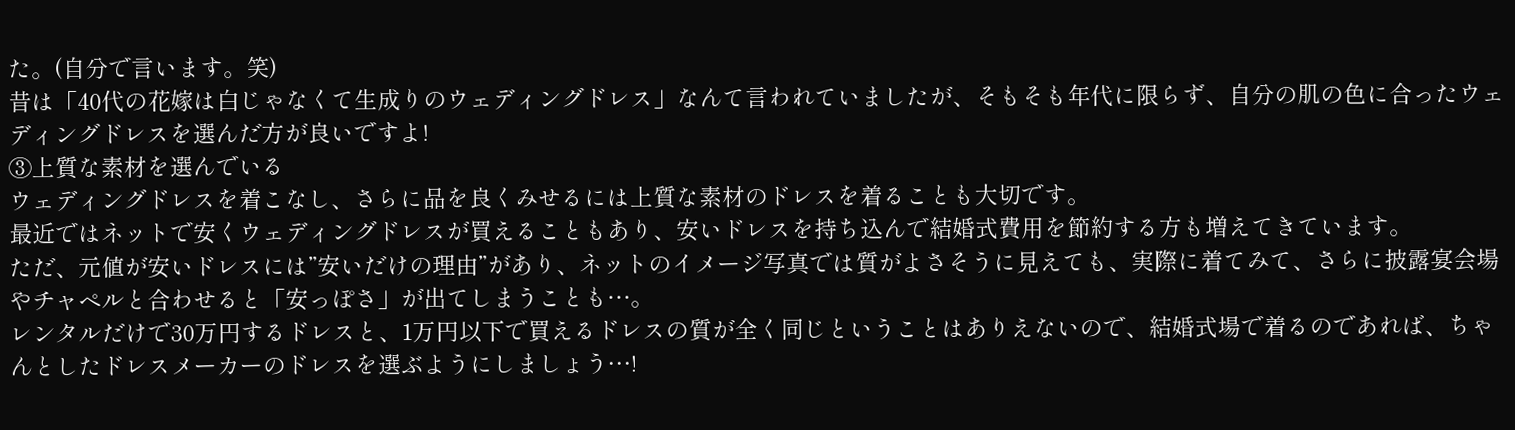た。(自分で言います。笑)
昔は「40代の花嫁は白じゃなくて生成りのウェディングドレス」なんて言われていましたが、そもそも年代に限らず、自分の肌の色に合ったウェディングドレスを選んだ方が良いですよ!
③上質な素材を選んでいる
ウェディングドレスを着こなし、さらに品を良くみせるには上質な素材のドレスを着ることも大切です。
最近ではネットで安くウェディングドレスが買えることもあり、安いドレスを持ち込んで結婚式費用を節約する方も増えてきています。
ただ、元値が安いドレスには”安いだけの理由”があり、ネットのイメージ写真では質がよさそうに見えても、実際に着てみて、さらに披露宴会場やチャペルと合わせると「安っぽさ」が出てしまうことも…。
レンタルだけで30万円するドレスと、1万円以下で買えるドレスの質が全く同じということはありえないので、結婚式場で着るのであれば、ちゃんとしたドレスメーカーのドレスを選ぶようにしましょう…!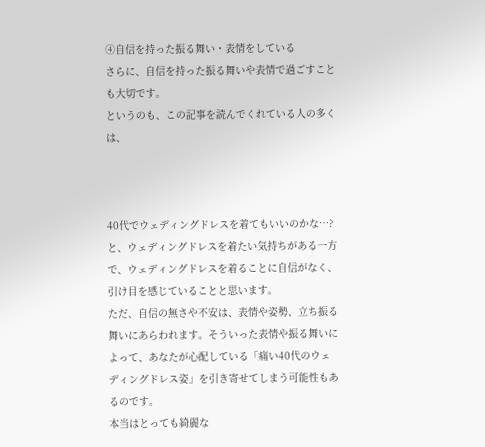④自信を持った振る舞い・表情をしている
さらに、自信を持った振る舞いや表情で過ごすことも大切です。
というのも、この記事を読んでくれている人の多くは、



40代でウェディングドレスを着てもいいのかな…?
と、ウェディングドレスを着たい気持ちがある一方で、ウェディングドレスを着ることに自信がなく、引け目を感じていることと思います。
ただ、自信の無さや不安は、表情や姿勢、立ち振る舞いにあらわれます。そういった表情や振る舞いによって、あなたが心配している「痛い40代のウェディングドレス姿」を引き寄せてしまう可能性もあるのです。
本当はとっても綺麗な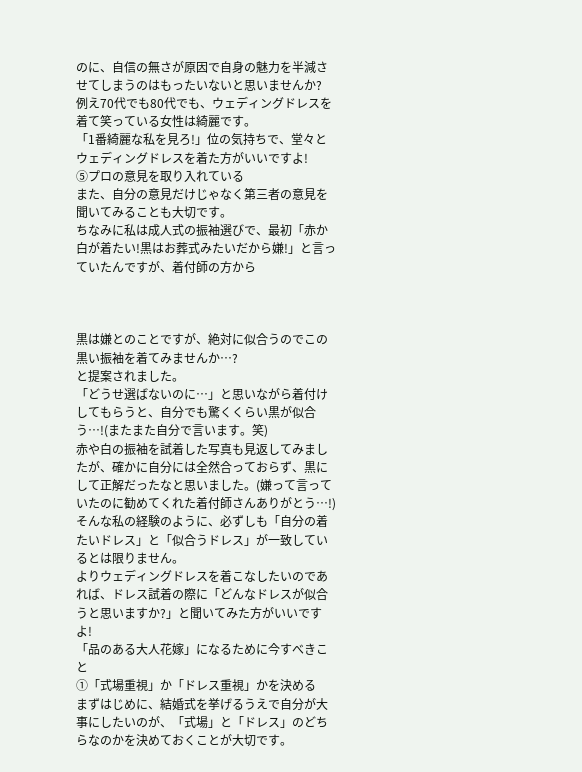のに、自信の無さが原因で自身の魅力を半減させてしまうのはもったいないと思いませんか?
例え70代でも80代でも、ウェディングドレスを着て笑っている女性は綺麗です。
「1番綺麗な私を見ろ!」位の気持ちで、堂々とウェディングドレスを着た方がいいですよ!
⑤プロの意見を取り入れている
また、自分の意見だけじゃなく第三者の意見を聞いてみることも大切です。
ちなみに私は成人式の振袖選びで、最初「赤か白が着たい!黒はお葬式みたいだから嫌!」と言っていたんですが、着付師の方から



黒は嫌とのことですが、絶対に似合うのでこの黒い振袖を着てみませんか…?
と提案されました。
「どうせ選ばないのに…」と思いながら着付けしてもらうと、自分でも驚くくらい黒が似合う…!(またまた自分で言います。笑)
赤や白の振袖を試着した写真も見返してみましたが、確かに自分には全然合っておらず、黒にして正解だったなと思いました。(嫌って言っていたのに勧めてくれた着付師さんありがとう…!)
そんな私の経験のように、必ずしも「自分の着たいドレス」と「似合うドレス」が一致しているとは限りません。
よりウェディングドレスを着こなしたいのであれば、ドレス試着の際に「どんなドレスが似合うと思いますか?」と聞いてみた方がいいですよ!
「品のある大人花嫁」になるために今すべきこと
①「式場重視」か「ドレス重視」かを決める
まずはじめに、結婚式を挙げるうえで自分が大事にしたいのが、「式場」と「ドレス」のどちらなのかを決めておくことが大切です。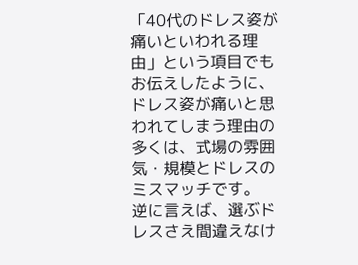「40代のドレス姿が痛いといわれる理由」という項目でもお伝えしたように、ドレス姿が痛いと思われてしまう理由の多くは、式場の雰囲気・規模とドレスのミスマッチです。
逆に言えば、選ぶドレスさえ間違えなけ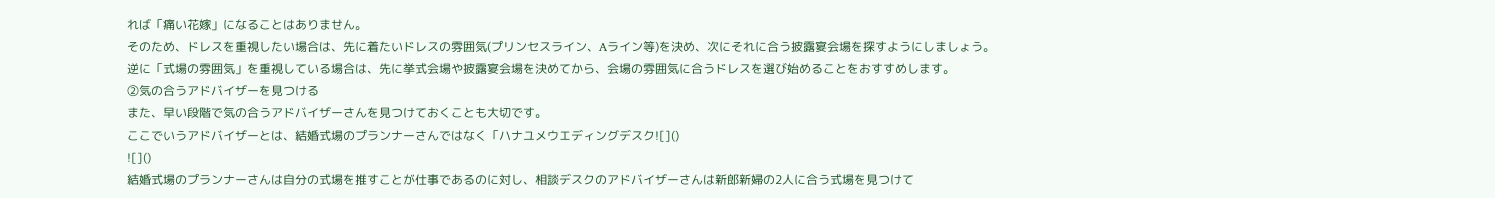れば「痛い花嫁」になることはありません。
そのため、ドレスを重視したい場合は、先に着たいドレスの雰囲気(プリンセスライン、Aライン等)を決め、次にそれに合う披露宴会場を探すようにしましょう。
逆に「式場の雰囲気」を重視している場合は、先に挙式会場や披露宴会場を決めてから、会場の雰囲気に合うドレスを選び始めることをおすすめします。
②気の合うアドバイザーを見つける
また、早い段階で気の合うアドバイザーさんを見つけておくことも大切です。
ここでいうアドバイザーとは、結婚式場のプランナーさんではなく「ハナユメウエディングデスク![]()
![]()
結婚式場のプランナーさんは自分の式場を推すことが仕事であるのに対し、相談デスクのアドバイザーさんは新郎新婦の2人に合う式場を見つけて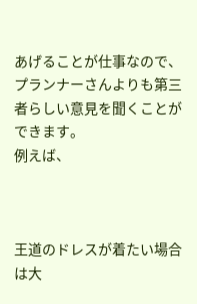あげることが仕事なので、プランナーさんよりも第三者らしい意見を聞くことができます。
例えば、



王道のドレスが着たい場合は大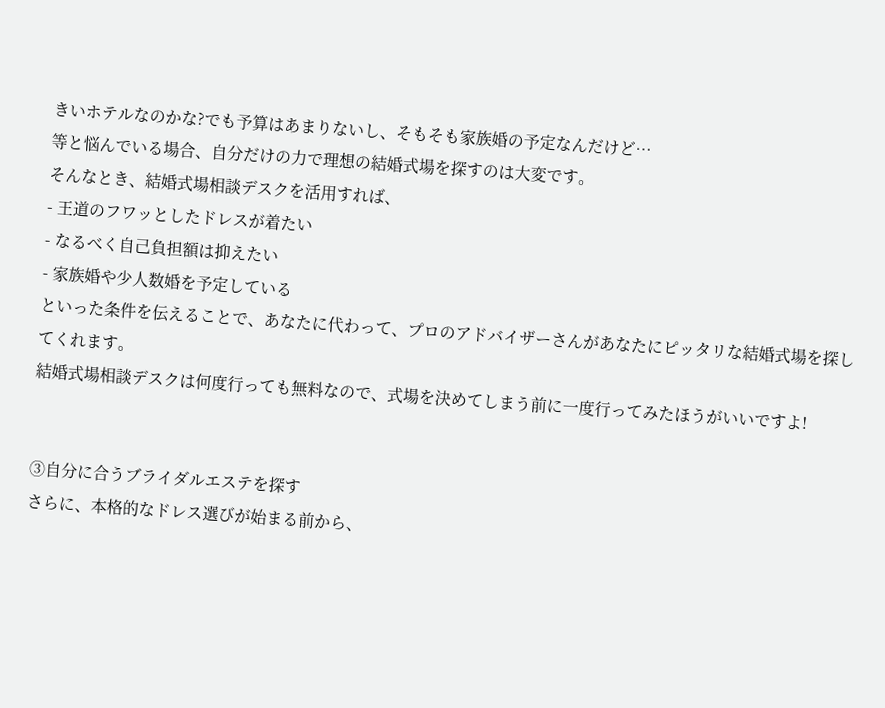きいホテルなのかな?でも予算はあまりないし、そもそも家族婚の予定なんだけど…
等と悩んでいる場合、自分だけの力で理想の結婚式場を探すのは大変です。
そんなとき、結婚式場相談デスクを活用すれば、
- 王道のフワッとしたドレスが着たい
- なるべく自己負担額は抑えたい
- 家族婚や少人数婚を予定している
といった条件を伝えることで、あなたに代わって、プロのアドバイザーさんがあなたにピッタリな結婚式場を探してくれます。
結婚式場相談デスクは何度行っても無料なので、式場を決めてしまう前に一度行ってみたほうがいいですよ!


③自分に合うブライダルエステを探す
さらに、本格的なドレス選びが始まる前から、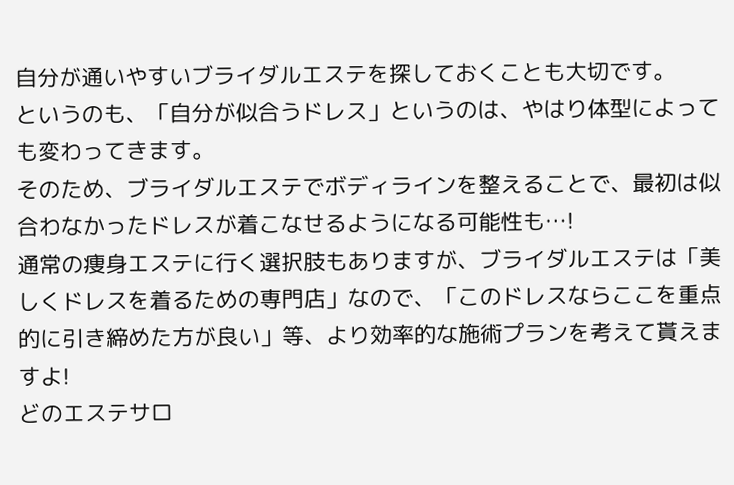自分が通いやすいブライダルエステを探しておくことも大切です。
というのも、「自分が似合うドレス」というのは、やはり体型によっても変わってきます。
そのため、ブライダルエステでボディラインを整えることで、最初は似合わなかったドレスが着こなせるようになる可能性も…!
通常の痩身エステに行く選択肢もありますが、ブライダルエステは「美しくドレスを着るための専門店」なので、「このドレスならここを重点的に引き締めた方が良い」等、より効率的な施術プランを考えて貰えますよ!
どのエステサロ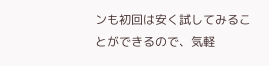ンも初回は安く試してみることができるので、気軽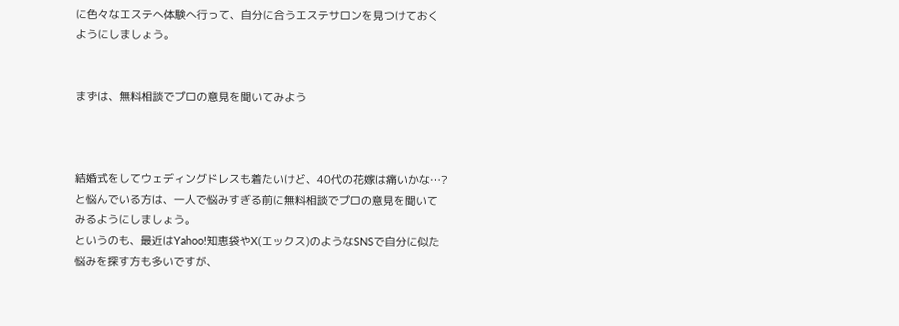に色々なエステへ体験へ行って、自分に合うエステサロンを見つけておくようにしましょう。


まずは、無料相談でプロの意見を聞いてみよう



結婚式をしてウェディングドレスも着たいけど、40代の花嫁は痛いかな…?
と悩んでいる方は、一人で悩みすぎる前に無料相談でプロの意見を聞いてみるようにしましょう。
というのも、最近はYahoo!知恵袋やX(エックス)のようなSNSで自分に似た悩みを探す方も多いですが、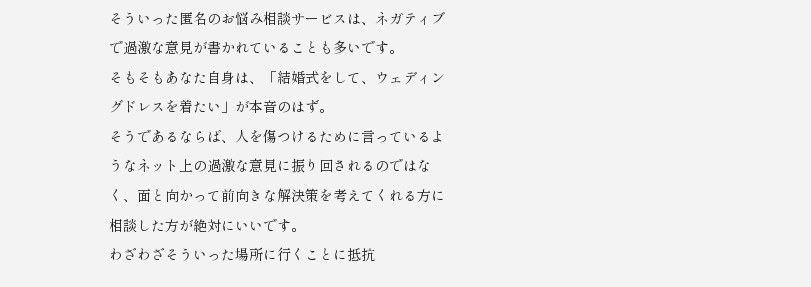そういった匿名のお悩み相談サービスは、ネガティブで過激な意見が書かれていることも多いです。
そもそもあなた自身は、「結婚式をして、ウェディングドレスを着たい」が本音のはず。
そうであるならば、人を傷つけるために言っているようなネット上の過激な意見に振り回されるのではなく、面と向かって前向きな解決策を考えてくれる方に相談した方が絶対にいいです。
わざわざそういった場所に行くことに抵抗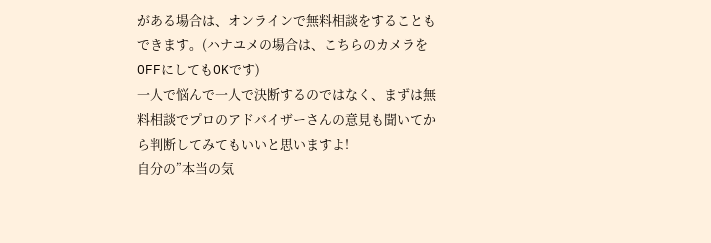がある場合は、オンラインで無料相談をすることもできます。(ハナユメの場合は、こちらのカメラをOFFにしてもOKです)
一人で悩んで一人で決断するのではなく、まずは無料相談でプロのアドバイザーさんの意見も聞いてから判断してみてもいいと思いますよ!
自分の”本当の気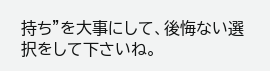持ち”を大事にして、後悔ない選択をして下さいね。